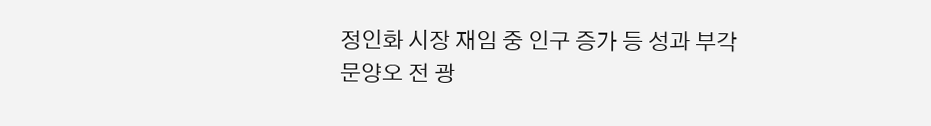정인화 시장 재임 중 인구 증가 등 성과 부각
문양오 전 광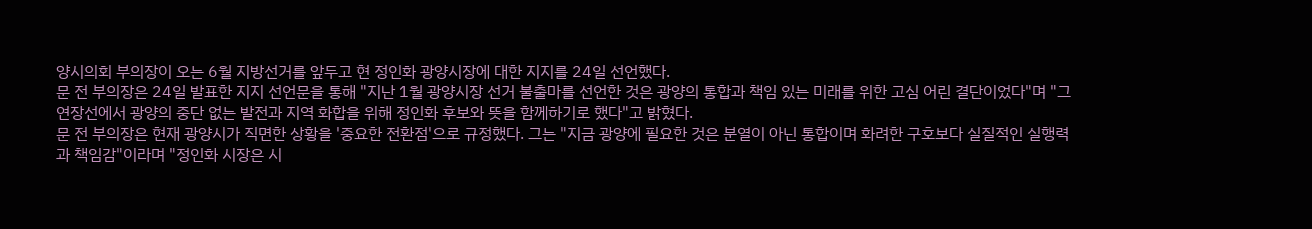양시의회 부의장이 오는 6월 지방선거를 앞두고 현 정인화 광양시장에 대한 지지를 24일 선언했다.
문 전 부의장은 24일 발표한 지지 선언문을 통해 "지난 1월 광양시장 선거 불출마를 선언한 것은 광양의 통합과 책임 있는 미래를 위한 고심 어린 결단이었다"며 "그 연장선에서 광양의 중단 없는 발전과 지역 화합을 위해 정인화 후보와 뜻을 함께하기로 했다"고 밝혔다.
문 전 부의장은 현재 광양시가 직면한 상황을 '중요한 전환점'으로 규정했다. 그는 "지금 광양에 필요한 것은 분열이 아닌 통합이며 화려한 구호보다 실질적인 실행력과 책임감"이라며 "정인화 시장은 시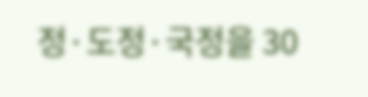정·도정·국정을 30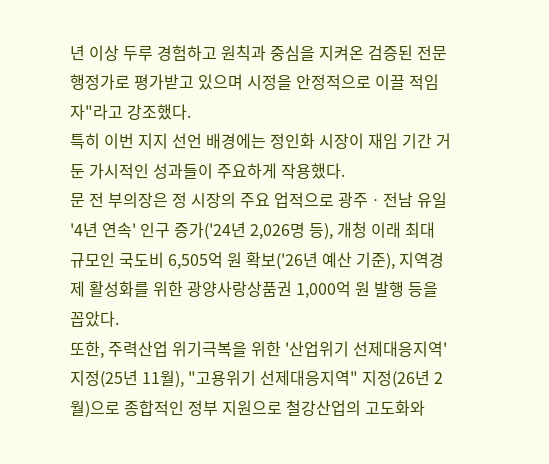년 이상 두루 경험하고 원칙과 중심을 지켜온 검증된 전문 행정가로 평가받고 있으며 시정을 안정적으로 이끌 적임자"라고 강조했다.
특히 이번 지지 선언 배경에는 정인화 시장이 재임 기간 거둔 가시적인 성과들이 주요하게 작용했다.
문 전 부의장은 정 시장의 주요 업적으로 광주ㆍ전남 유일 '4년 연속' 인구 증가('24년 2,026명 등), 개청 이래 최대 규모인 국도비 6,505억 원 확보('26년 예산 기준), 지역경제 활성화를 위한 광양사랑상품권 1,000억 원 발행 등을 꼽았다.
또한, 주력산업 위기극복을 위한 '산업위기 선제대응지역' 지정(25년 11월), "고용위기 선제대응지역" 지정(26년 2월)으로 종합적인 정부 지원으로 철강산업의 고도화와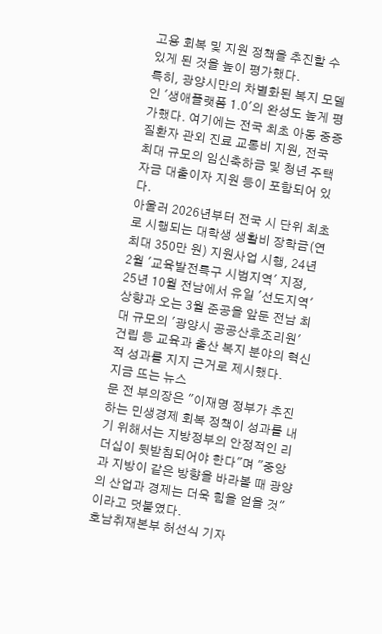고용 회복 및 지원 정책을 추진할 수 있게 된 것을 높이 평가했다.
특히, 광양시만의 차별화된 복지 모델인 '생애플랫폼 1.0'의 완성도 높게 평가했다. 여기에는 전국 최초 아동 중증질환자 관외 진료 교통비 지원, 전국 최대 규모의 임신축하금 및 청년 주택자금 대출이자 지원 등이 포함되어 있다.
아울러 2026년부터 전국 시 단위 최초로 시행되는 대학생 생활비 장학금(연 최대 350만 원) 지원사업 시행, 24년 2월 '교육발전특구 시범지역' 지정, 25년 10월 전남에서 유일 '선도지역' 상향과 오는 3월 준공을 앞둔 전남 최대 규모의 '광양시 공공산후조리원' 건립 등 교육과 출산 복지 분야의 혁신적 성과를 지지 근거로 제시했다.
지금 뜨는 뉴스
문 전 부의장은 "이재명 정부가 추진하는 민생경제 회복 정책이 성과를 내기 위해서는 지방정부의 안정적인 리더십이 뒷받침되어야 한다"며 "중앙과 지방이 같은 방향을 바라볼 때 광양의 산업과 경제는 더욱 힘을 얻을 것"이라고 덧붙였다.
호남취재본부 허선식 기자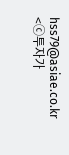hss79@asiae.co.kr
<ⓒ투자가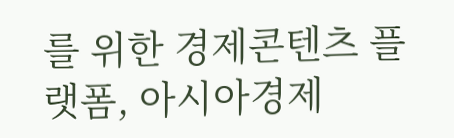를 위한 경제콘텐츠 플랫폼, 아시아경제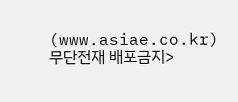(www.asiae.co.kr) 무단전재 배포금지>